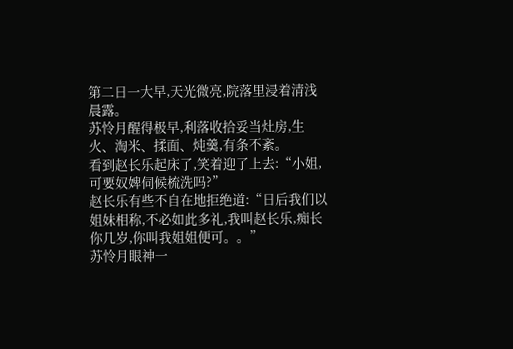第二日一大早,天光微亮,院落里浸着清浅晨露。
苏怜月醒得极早,利落收拾妥当灶房,生火、淘米、揉面、炖羹,有条不紊。
看到赵长乐起床了,笑着迎了上去:“小姐,可要奴婢伺候梳洗吗?”
赵长乐有些不自在地拒绝道:“日后我们以姐妹相称,不必如此多礼,我叫赵长乐,痴长你几岁,你叫我姐姐便可。。”
苏怜月眼神一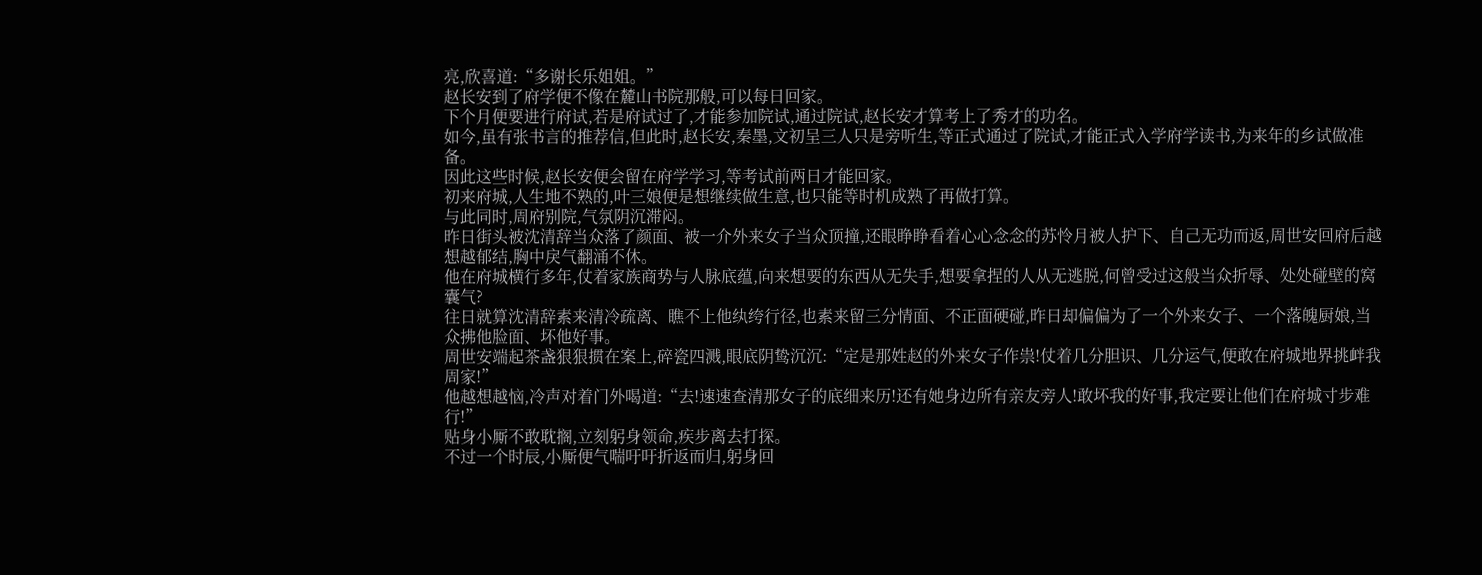亮,欣喜道:“多谢长乐姐姐。”
赵长安到了府学便不像在麓山书院那般,可以每日回家。
下个月便要进行府试,若是府试过了,才能参加院试,通过院试,赵长安才算考上了秀才的功名。
如今,虽有张书言的推荐信,但此时,赵长安,秦墨,文初呈三人只是旁听生,等正式通过了院试,才能正式入学府学读书,为来年的乡试做准备。
因此这些时候,赵长安便会留在府学学习,等考试前两日才能回家。
初来府城,人生地不熟的,叶三娘便是想继续做生意,也只能等时机成熟了再做打算。
与此同时,周府别院,气氛阴沉滞闷。
昨日街头被沈清辞当众落了颜面、被一介外来女子当众顶撞,还眼睁睁看着心心念念的苏怜月被人护下、自己无功而返,周世安回府后越想越郁结,胸中戾气翻涌不休。
他在府城横行多年,仗着家族商势与人脉底蕴,向来想要的东西从无失手,想要拿捏的人从无逃脱,何曾受过这般当众折辱、处处碰壁的窝囊气?
往日就算沈清辞素来清冷疏离、瞧不上他纨绔行径,也素来留三分情面、不正面硬碰,昨日却偏偏为了一个外来女子、一个落魄厨娘,当众拂他脸面、坏他好事。
周世安端起茶盏狠狠掼在案上,碎瓷四溅,眼底阴鸷沉沉:“定是那姓赵的外来女子作祟!仗着几分胆识、几分运气,便敢在府城地界挑衅我周家!”
他越想越恼,冷声对着门外喝道:“去!速速查清那女子的底细来历!还有她身边所有亲友旁人!敢坏我的好事,我定要让他们在府城寸步难行!”
贴身小厮不敢耽搁,立刻躬身领命,疾步离去打探。
不过一个时辰,小厮便气喘吁吁折返而归,躬身回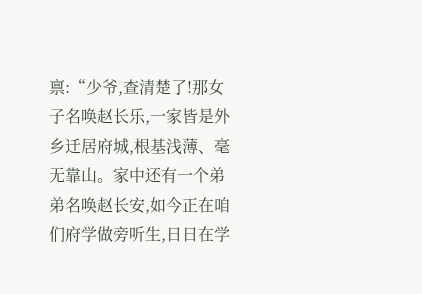禀:“少爷,查清楚了!那女子名唤赵长乐,一家皆是外乡迁居府城,根基浅薄、毫无靠山。家中还有一个弟弟名唤赵长安,如今正在咱们府学做旁听生,日日在学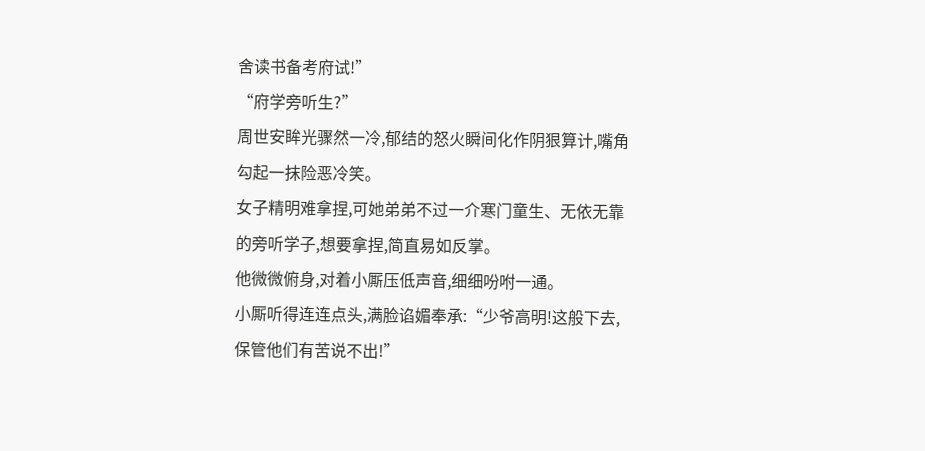舍读书备考府试!”
“府学旁听生?”
周世安眸光骤然一冷,郁结的怒火瞬间化作阴狠算计,嘴角勾起一抹险恶冷笑。
女子精明难拿捏,可她弟弟不过一介寒门童生、无依无靠的旁听学子,想要拿捏,简直易如反掌。
他微微俯身,对着小厮压低声音,细细吩咐一通。
小厮听得连连点头,满脸谄媚奉承:“少爷高明!这般下去,保管他们有苦说不出!”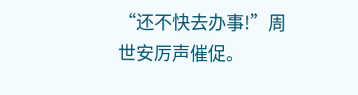“还不快去办事!”周世安厉声催促。